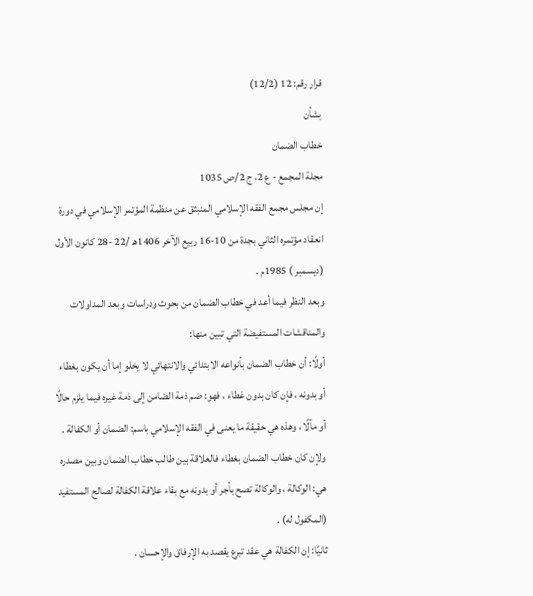قرار رقم: 12 (12/2)
بشأن
خطاب الضمان
مجلة المجمع - ع 2، ج 2/ص 1035
إن مجلس مجمع الفقه الإسلامي المنبثق عن منظمة المؤتمر الإسلامي في دورة انعقاد مؤتمره الثاني بجدة من 10-16 ربيع الآخر 1406هـ /22 -28 كانون الأول (ديسمبر ) 1985م .
وبعد النظر فيما أعد في خطاب الضمان من بحوث ودراسات وبعد المداولات والمناقشات المستفيضة التي تبين منها:
أولًا: أن خطاب الضمان بأنواعه الابتدائي والانتهائي لا يخلو إما أن يكون بغطاء أو بدونه ، فإن كان بدون غطاء ، فهو: ضم ذمة الضامن إلى ذمة غيره فيما يلزم حالًا أو مآلًا ، وهذه هي حقيقة ما يعنى في الفقه الإسلامي باسم: الضمان أو الكفالة .
ولإن كان خطاب الضمان بغطاء فالعلاقة بين طالب خطاب الضمان وبين مصدره هي: الوكالة ، والوكالة تصح بأجر أو بدونه مع بقاء علاقة الكفالة لصالح المستفيد (المكفول له) .
ثانيًا: إن الكفالة هي عقد تبرع يقصد به الإرفاق والإحسان .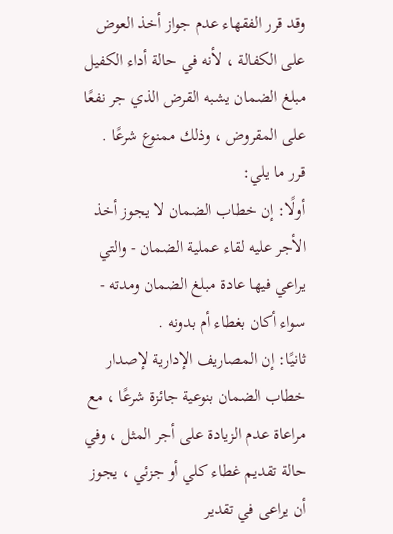وقد قرر الفقهاء عدم جواز أخذ العوض على الكفالة ، لأنه في حالة أداء الكفيل مبلغ الضمان يشبه القرض الذي جر نفعًا على المقروض ، وذلك ممنوع شرعًا .
قرر ما يلي:
أولًا: إن خطاب الضمان لا يجوز أخذ الأجر عليه لقاء عملية الضمان - والتي يراعي فيها عادة مبلغ الضمان ومدته - سواء أكان بغطاء أم بدونه .
ثانيًا: إن المصاريف الإدارية لإصدار خطاب الضمان بنوعية جائزة شرعًا ، مع مراعاة عدم الزيادة على أجر المثل ، وفي حالة تقديم غطاء كلي أو جزئي ، يجوز أن يراعى في تقدير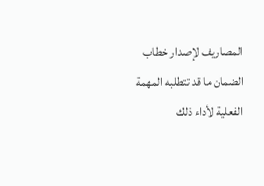المصاريف لإصدار خطاب الضمان ما قد تتطلبه المهمة الفعلية لأداء ذلك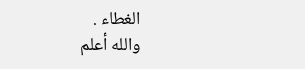الغطاء .
والله أعلم